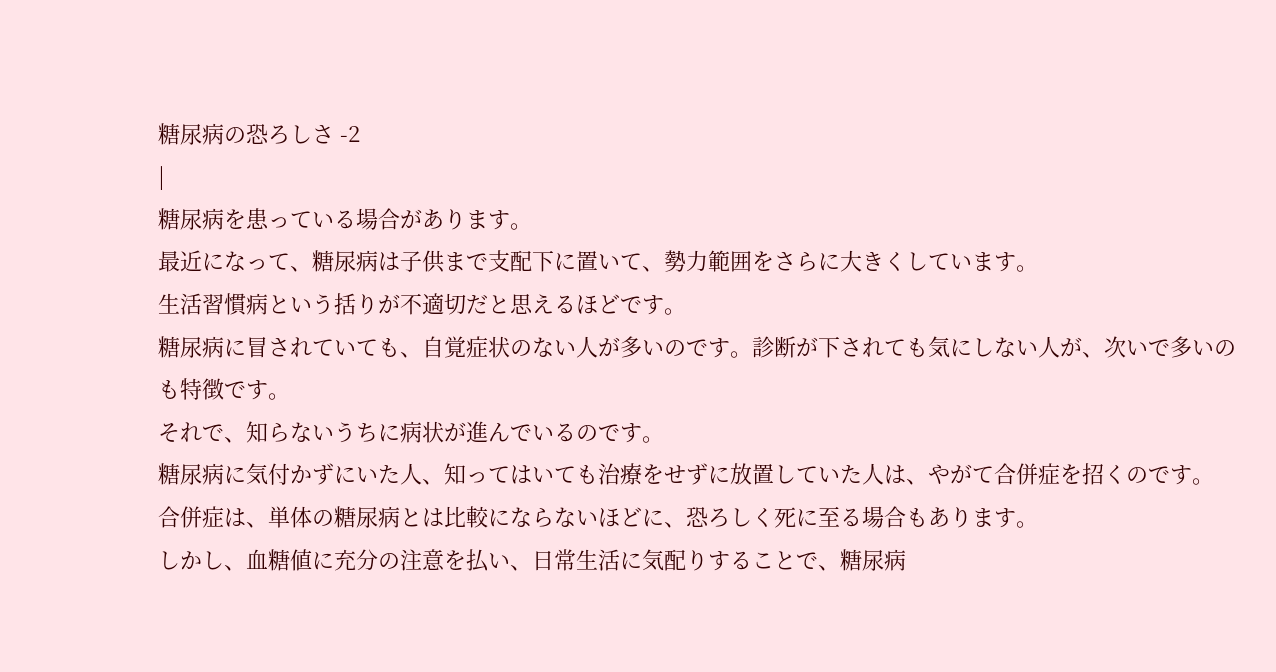糖尿病の恐ろしさ -2
|
糖尿病を患っている場合があります。
最近になって、糖尿病は子供まで支配下に置いて、勢力範囲をさらに大きくしています。
生活習慣病という括りが不適切だと思えるほどです。
糖尿病に冒されていても、自覚症状のない人が多いのです。診断が下されても気にしない人が、次いで多いのも特徴です。
それで、知らないうちに病状が進んでいるのです。
糖尿病に気付かずにいた人、知ってはいても治療をせずに放置していた人は、やがて合併症を招くのです。
合併症は、単体の糖尿病とは比較にならないほどに、恐ろしく死に至る場合もあります。
しかし、血糖値に充分の注意を払い、日常生活に気配りすることで、糖尿病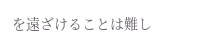を遠ざけることは難し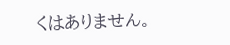くはありません。